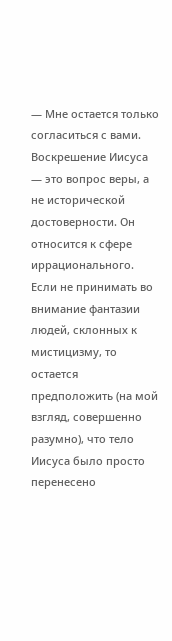— Мне остается только согласиться с вами. Воскрешение Иисуса — это вопрос веры, а не исторической достоверности. Он относится к сфере иррационального. Если не принимать во внимание фантазии людей, склонных к мистицизму, то остается предположить (на мой взгляд, совершенно разумно), что тело Иисуса было просто перенесено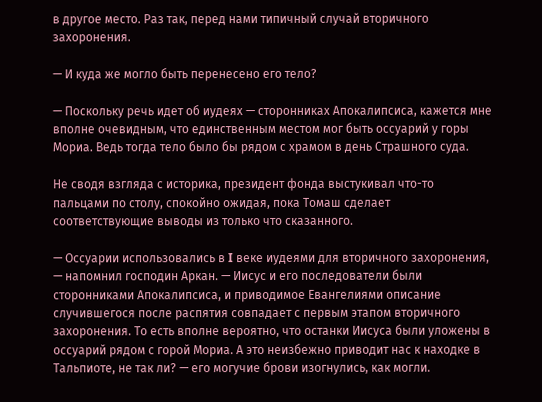в другое место. Раз так, перед нами типичный случай вторичного захоронения.

— И куда же могло быть перенесено его тело?

— Поскольку речь идет об иудеях — сторонниках Апокалипсиса, кажется мне вполне очевидным, что единственным местом мог быть оссуарий у горы Мориа. Ведь тогда тело было бы рядом с храмом в день Страшного суда.

Не сводя взгляда с историка, президент фонда выстукивал что-то пальцами по столу, спокойно ожидая, пока Томаш сделает соответствующие выводы из только что сказанного.

— Оссуарии использовались в I веке иудеями для вторичного захоронения, — напомнил господин Аркан. — Иисус и его последователи были сторонниками Апокалипсиса, и приводимое Евангелиями описание случившегося после распятия совпадает с первым этапом вторичного захоронения. То есть вполне вероятно, что останки Иисуса были уложены в оссуарий рядом с горой Мориа. А это неизбежно приводит нас к находке в Тальпиоте, не так ли? — его могучие брови изогнулись, как могли.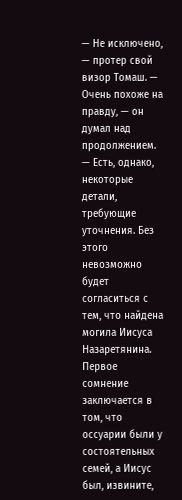— Не исключено, — протер свой визор Томаш. — Очень похоже на правду, — он думал над продолжением. — Есть, однако, некоторые детали, требующие уточнения. Без этого невозможно будет согласиться с тем, что найдена могила Иисуса Назаретянина. Первое сомнение заключается в том, что оссуарии были у состоятельных семей, а Иисус был, извините,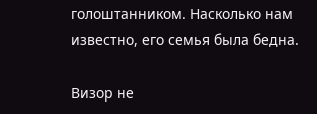голоштанником. Насколько нам известно, его семья была бедна.

Визор не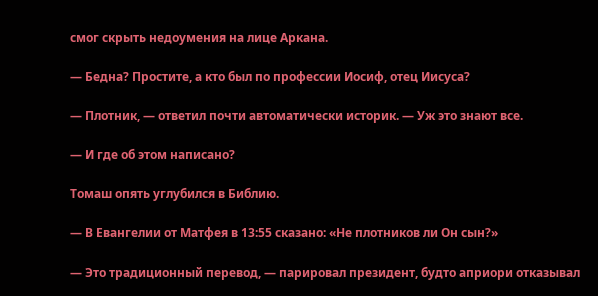смог скрыть недоумения на лице Аркана.

— Бедна? Простите, а кто был по профессии Иосиф, отец Иисуса?

— Плотник, — ответил почти автоматически историк. — Уж это знают все.

— И где об этом написано?

Томаш опять углубился в Библию.

— В Евангелии от Матфея в 13:55 сказано: «Не плотников ли Он сын?»

— Это традиционный перевод, — парировал президент, будто априори отказывал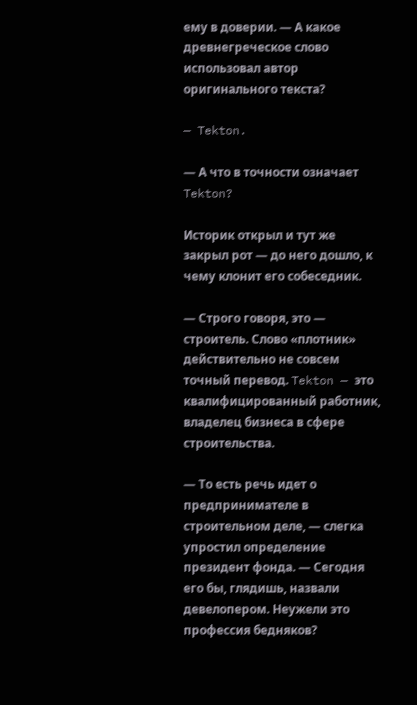ему в доверии. — А какое древнегреческое слово использовал автор оригинального текста?

— Tekton.

— А что в точности означает Tekton?

Историк открыл и тут же закрыл рот — до него дошло, к чему клонит его собеседник.

— Строго говоря, это — строитель. Слово «плотник» действительно не совсем точный перевод. Tekton — это квалифицированный работник, владелец бизнеса в сфере строительства.

— То есть речь идет о предпринимателе в строительном деле, — слегка упростил определение президент фонда. — Сегодня его бы, глядишь, назвали девелопером. Неужели это профессия бедняков?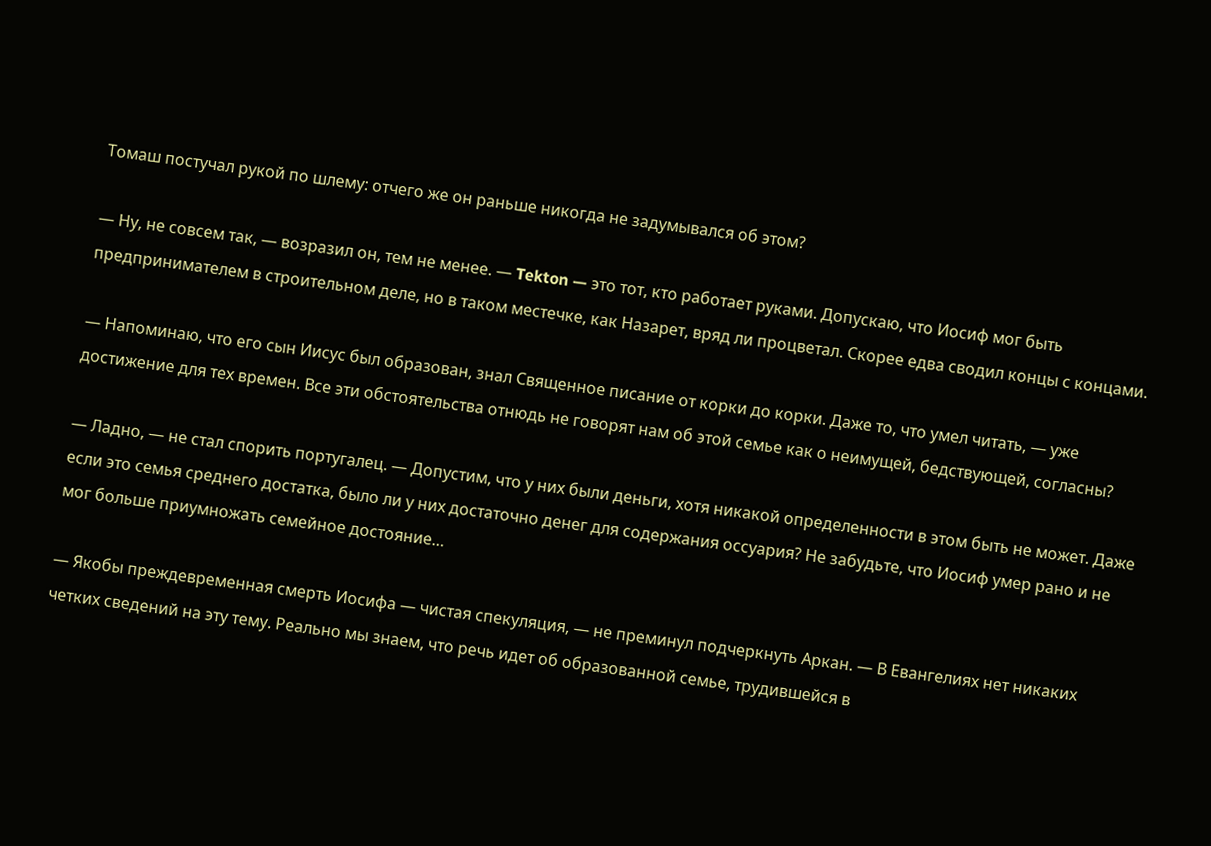Томаш постучал рукой по шлему: отчего же он раньше никогда не задумывался об этом?

— Ну, не совсем так, — возразил он, тем не менее. — Tekton — это тот, кто работает руками. Допускаю, что Иосиф мог быть предпринимателем в строительном деле, но в таком местечке, как Назарет, вряд ли процветал. Скорее едва сводил концы с концами.

— Напоминаю, что его сын Иисус был образован, знал Священное писание от корки до корки. Даже то, что умел читать, — уже достижение для тех времен. Все эти обстоятельства отнюдь не говорят нам об этой семье как о неимущей, бедствующей, согласны?

— Ладно, — не стал спорить португалец. — Допустим, что у них были деньги, хотя никакой определенности в этом быть не может. Даже если это семья среднего достатка, было ли у них достаточно денег для содержания оссуария? Не забудьте, что Иосиф умер рано и не мог больше приумножать семейное достояние…

— Якобы преждевременная смерть Иосифа — чистая спекуляция, — не преминул подчеркнуть Аркан. — В Евангелиях нет никаких четких сведений на эту тему. Реально мы знаем, что речь идет об образованной семье, трудившейся в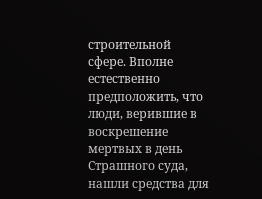строительной сфере. Вполне естественно предположить, что люди, верившие в воскрешение мертвых в день Страшного суда, нашли средства для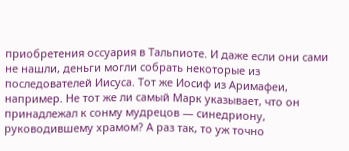приобретения оссуария в Тальпиоте. И даже если они сами не нашли, деньги могли собрать некоторые из последователей Иисуса. Тот же Иосиф из Аримафеи, например. Не тот же ли самый Марк указывает, что он принадлежал к сонму мудрецов — синедриону, руководившему храмом? А раз так, то уж точно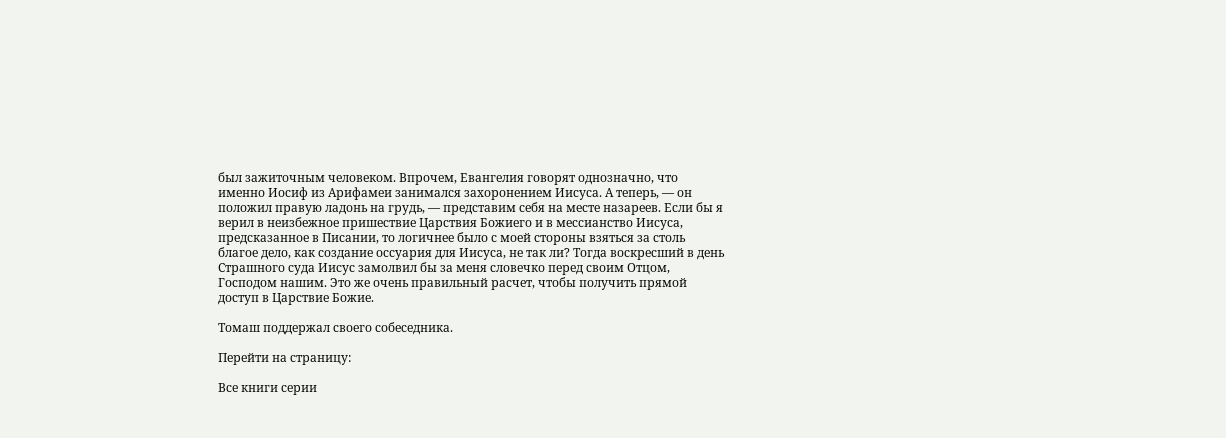был зажиточным человеком. Впрочем, Евангелия говорят однозначно, что именно Иосиф из Арифамеи занимался захоронением Иисуса. А теперь, — он положил правую ладонь на грудь, — представим себя на месте назареев. Если бы я верил в неизбежное пришествие Царствия Божиего и в мессианство Иисуса, предсказанное в Писании, то логичнее было с моей стороны взяться за столь благое дело, как создание оссуария для Иисуса, не так ли? Тогда воскресший в день Страшного суда Иисус замолвил бы за меня словечко перед своим Отцом, Господом нашим. Это же очень правильный расчет, чтобы получить прямой доступ в Царствие Божие.

Томаш поддержал своего собеседника.

Перейти на страницу:

Все книги серии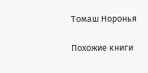Томаш Норонья

Похожие книги